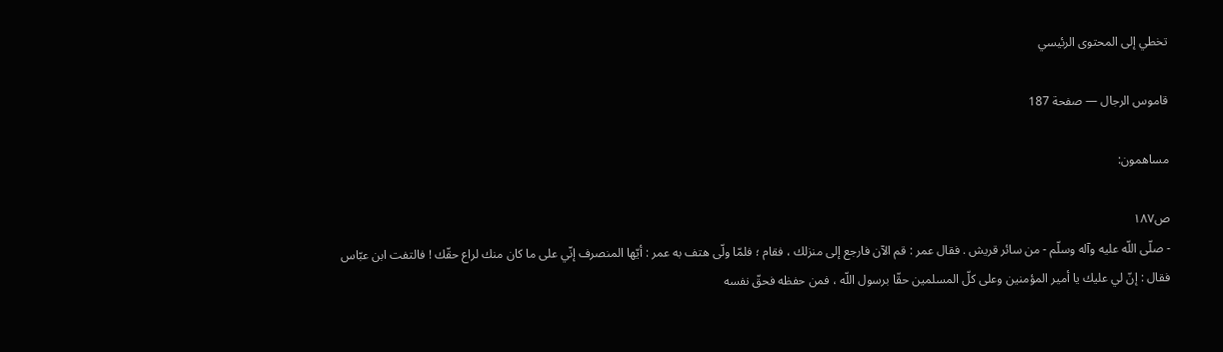تخطي إلى المحتوى الرئيسي

قاموس الرجال — صفحة 187

مساهمون:

ص١٨٧
- صلّى اللّه عليه وآله وسلّم - من سائر قريش . فقال عمر : قم الآن فارجع إلى منزلك ، فقام ؛ فلمّا ولّى هتف به عمر : أيّها المنصرف إنّي على ما كان منك لراع حقّك ! فالتفت ابن عبّاس فقال : إنّ لي عليك يا أمير المؤمنين وعلى كلّ المسلمين حقّا برسول اللّه ، فمن حفظه فحقّ نفسه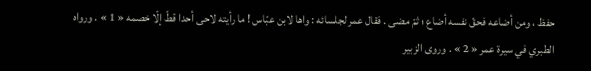حفظ ، ومن أضاعه فحقّ نفسه أضاع ؛ ثمّ مضى . فقال عمر لجلسائه : واها لابن عبّاس ! ما رأيته لاحى أحدا قطّ إلّا خصمه « 1 » . ورواه الطبري في سيرة عمر « 2 » . وروى الزبير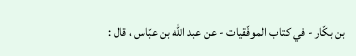بن بكّار - في كتاب الموفّقيات - عن عبد اللّه بن عبّاس ، قال :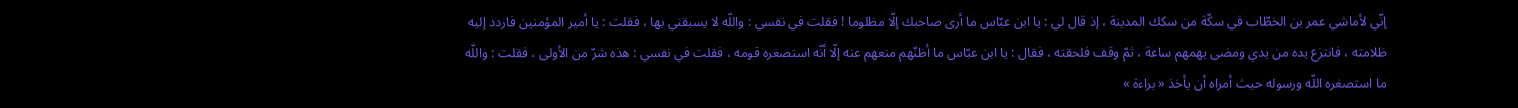إنّي لأماشي عمر بن الخطّاب في سكّة من سكك المدينة ، إذ قال لي : يا ابن عبّاس ما أرى صاحبك إلّا مظلوما ! فقلت في نفسي : واللّه لا يسبقني بها ، فقلت : يا أمير المؤمنين فاردد إليه ظلامته ، فانتزع يده من يدي ومضى يهمهم ساعة ، ثمّ وقف فلحقته ، فقال : يا ابن عبّاس ما أظنّهم منعهم عنه إلّا أنّه استصغره قومه ، فقلت في نفسي : هذه شرّ من الأولى ، فقلت : واللّه ما استصغره اللّه ورسوله حيث أمراه أن يأخذ « براءة »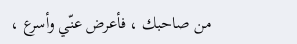من صاحبك ، فأعرض عنّي وأسرع ،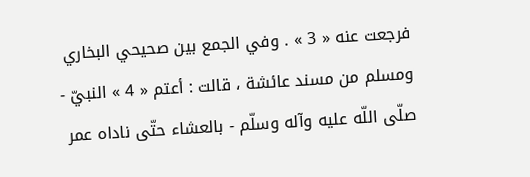فرجعت عنه « 3 » . وفي الجمع بين صحيحي البخاري ومسلم من مسند عائشة ، قالت : أعتم « 4 » النبيّ - صلّى اللّه عليه وآله وسلّم - بالعشاء حتّى ناداه عمر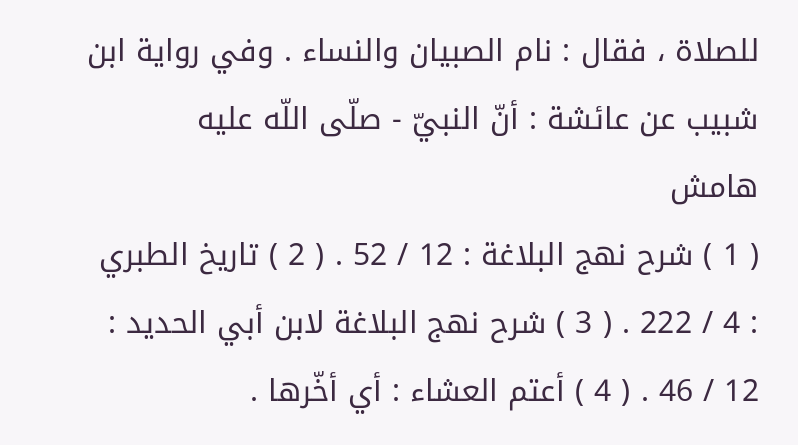للصلاة ، فقال : نام الصبيان والنساء . وفي رواية ابن شبيب عن عائشة : أنّ النبيّ - صلّى اللّه عليه
هامش
( 1 ) شرح نهج البلاغة : 12 / 52 . ( 2 ) تاريخ الطبري : 4 / 222 . ( 3 ) شرح نهج البلاغة لابن أبي الحديد : 12 / 46 . ( 4 ) أعتم العشاء : أي أخّرها .